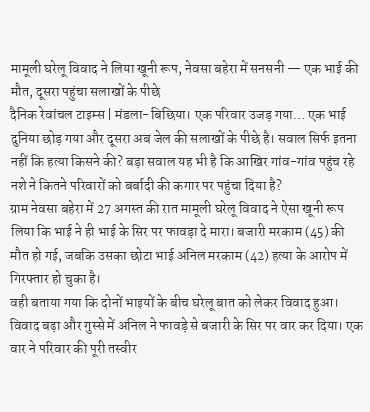मामूली घरेलू विवाद ने लिया खूनी रूप, नेवसा बहेरा में सनसनी — एक भाई की मौत, दूसरा पहुंचा सलाखों के पीछे
दैनिक रेवांचल टाइम्स | मंडला-बिछिया। एक परिवार उजड़ गया… एक भाई दुनिया छोड़ गया और दूसरा अब जेल की सलाखों के पीछे है। सवाल सिर्फ इतना नहीं कि हत्या किसने की? बड़ा सवाल यह भी है कि आखिर गांव-गांव पहुंच रहे नशे ने कितने परिवारों को बर्बादी की कगार पर पहुंचा दिया है?
ग्राम नेवसा बहेरा में 27 अगस्त की रात मामूली घरेलू विवाद ने ऐसा खूनी रूप लिया कि भाई ने ही भाई के सिर पर फावड़ा दे मारा। बजारी मरकाम (45) की मौत हो गई, जबकि उसका छोटा भाई अनिल मरकाम (42) हत्या के आरोप में गिरफ्तार हो चुका है।
वही बताया गया कि दोनों भाइयों के बीच घरेलू बात को लेकर विवाद हुआ। विवाद बढ़ा और गुस्से में अनिल ने फावड़े से बजारी के सिर पर वार कर दिया। एक वार ने परिवार की पूरी तस्वीर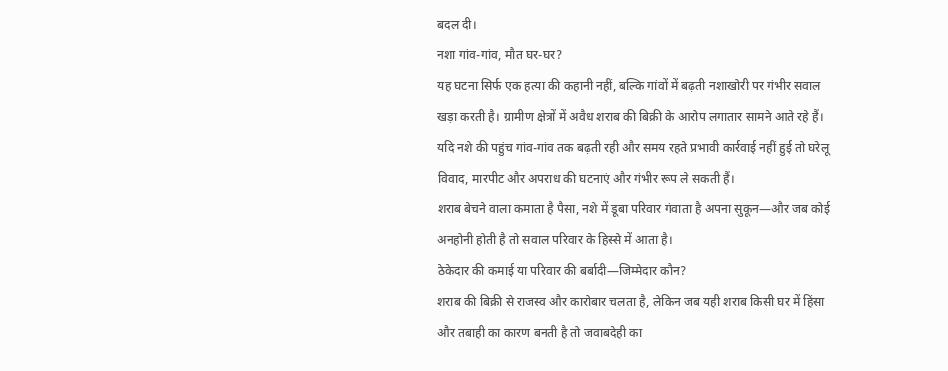बदल दी।
नशा गांव-गांव, मौत घर-घर?
यह घटना सिर्फ एक हत्या की कहानी नहीं, बल्कि गांवों में बढ़ती नशाखोरी पर गंभीर सवाल खड़ा करती है। ग्रामीण क्षेत्रों में अवैध शराब की बिक्री के आरोप लगातार सामने आते रहे हैं। यदि नशे की पहुंच गांव-गांव तक बढ़ती रही और समय रहते प्रभावी कार्रवाई नहीं हुई तो घरेलू विवाद, मारपीट और अपराध की घटनाएं और गंभीर रूप ले सकती हैं।
शराब बेचने वाला कमाता है पैसा, नशे में डूबा परिवार गंवाता है अपना सुकून—और जब कोई अनहोनी होती है तो सवाल परिवार के हिस्से में आता है।
ठेकेदार की कमाई या परिवार की बर्बादी—जिम्मेदार कौन?
शराब की बिक्री से राजस्व और कारोबार चलता है, लेकिन जब यही शराब किसी घर में हिंसा और तबाही का कारण बनती है तो जवाबदेही का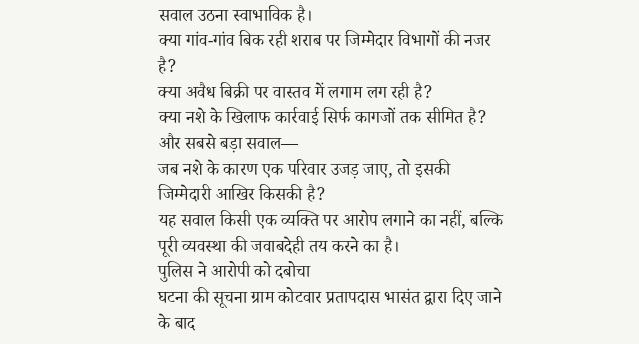सवाल उठना स्वाभाविक है।
क्या गांव-गांव बिक रही शराब पर जिम्मेदार विभागों की नजर है?
क्या अवैध बिक्री पर वास्तव में लगाम लग रही है?
क्या नशे के खिलाफ कार्रवाई सिर्फ कागजों तक सीमित है?
और सबसे बड़ा सवाल—
जब नशे के कारण एक परिवार उजड़ जाए, तो इसकी जिम्मेदारी आखिर किसकी है?
यह सवाल किसी एक व्यक्ति पर आरोप लगाने का नहीं, बल्कि पूरी व्यवस्था की जवाबदेही तय करने का है।
पुलिस ने आरोपी को दबोचा
घटना की सूचना ग्राम कोटवार प्रतापदास भासंत द्वारा दिए जाने के बाद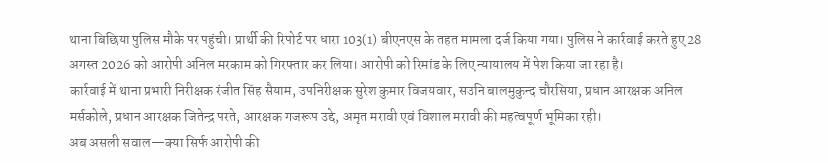थाना बिछिया पुलिस मौके पर पहुंची। प्रार्थी की रिपोर्ट पर धारा 103(1) बीएनएस के तहत मामला दर्ज किया गया। पुलिस ने कार्रवाई करते हुए 28 अगस्त 2026 को आरोपी अनिल मरकाम को गिरफ्तार कर लिया। आरोपी को रिमांड के लिए न्यायालय में पेश किया जा रहा है।
कार्रवाई में थाना प्रभारी निरीक्षक रंजीत सिंह सैयाम, उपनिरीक्षक सुरेश कुमार विजयवार, सउनि बालमुकुन्द चौरसिया, प्रधान आरक्षक अनिल मर्सकोले, प्रधान आरक्षक जितेन्द्र परते, आरक्षक गजरूप उद्दे, अमृत मरावी एवं विशाल मरावी की महत्वपूर्ण भूमिका रही।
अब असली सवाल—क्या सिर्फ आरोपी की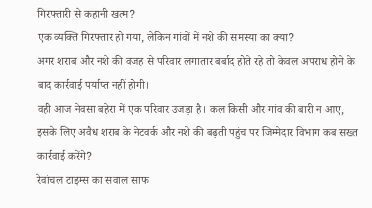गिरफ्तारी से कहानी खत्म?
एक व्यक्ति गिरफ्तार हो गया, लेकिन गांवों में नशे की समस्या का क्या?
अगर शराब और नशे की वजह से परिवार लगातार बर्बाद होते रहे तो केवल अपराध होने के बाद कार्रवाई पर्याप्त नहीं होगी।
वही आज नेवसा बहेरा में एक परिवार उजड़ा है। कल किसी और गांव की बारी न आए, इसके लिए अवैध शराब के नेटवर्क और नशे की बढ़ती पहुंच पर जिम्मेदार विभाग कब सख्त कार्रवाई करेंगे?
रेवांचल टाइम्स का सवाल साफ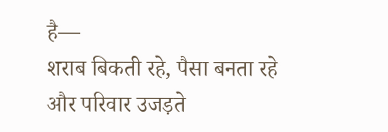है—
शराब बिकती रहे, पैसा बनता रहे और परिवार उजड़ते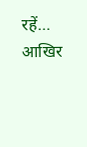रहें… आखिर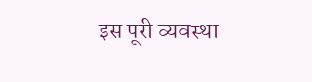इस पूरी व्यवस्था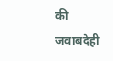की जवाबदेही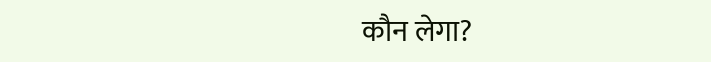कौन लेगा?